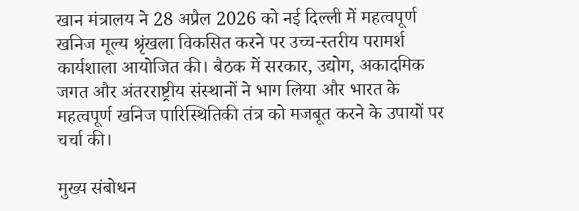खान मंत्रालय ने 28 अप्रैल 2026 को नई दिल्ली में महत्वपूर्ण खनिज मूल्य श्रृंखला विकसित करने पर उच्च-स्तरीय परामर्श कार्यशाला आयोजित की। बैठक में सरकार, उद्योग, अकादमिक जगत और अंतरराष्ट्रीय संस्थानों ने भाग लिया और भारत के महत्वपूर्ण खनिज पारिस्थितिकी तंत्र को मजबूत करने के उपायों पर चर्चा की।

मुख्य संबोधन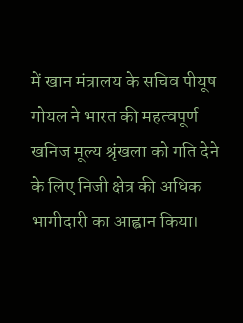में खान मंत्रालय के सचिव पीयूष गोयल ने भारत की महत्वपूर्ण खनिज मूल्य श्रृंखला को गति देने के लिए निजी क्षेत्र की अधिक भागीदारी का आह्वान किया।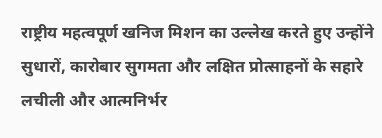राष्ट्रीय महत्वपूर्ण खनिज मिशन का उल्लेख करते हुए उन्होंने सुधारों, कारोबार सुगमता और लक्षित प्रोत्साहनों के सहारे लचीली और आत्मनिर्भर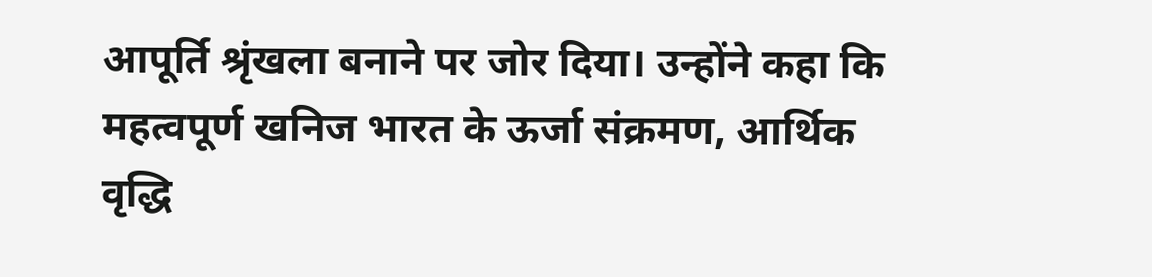आपूर्ति श्रृंखला बनाने पर जोर दिया। उन्होंने कहा कि महत्वपूर्ण खनिज भारत के ऊर्जा संक्रमण, आर्थिक वृद्धि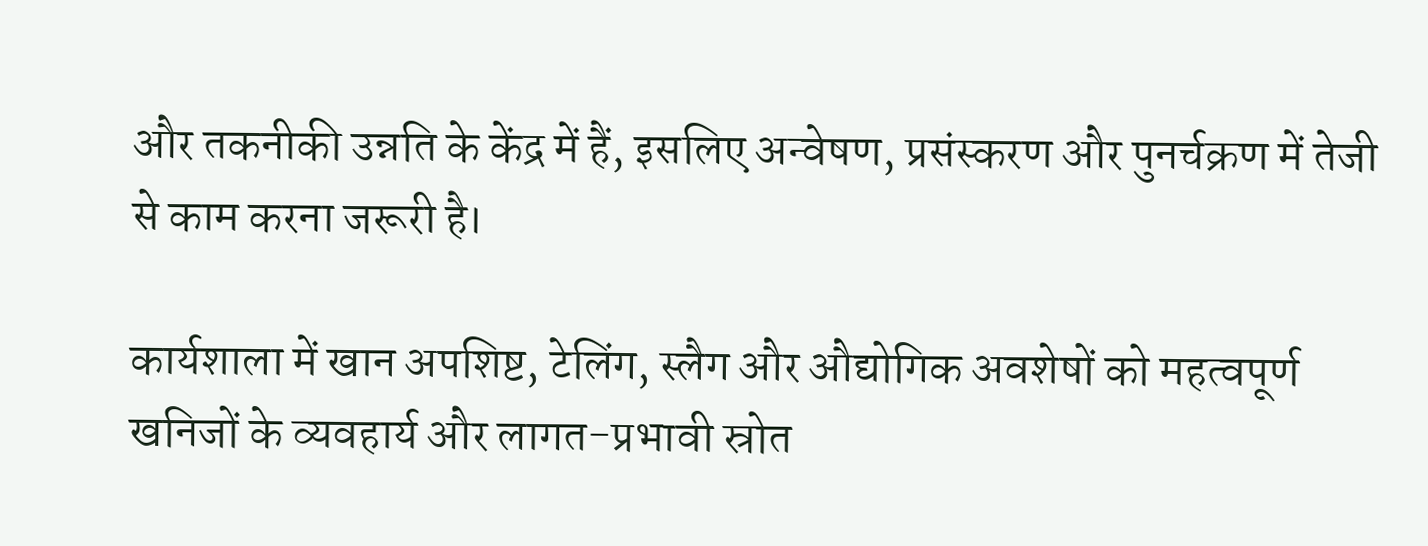और तकनीकी उन्नति के केंद्र में हैं, इसलिए अन्वेषण, प्रसंस्करण और पुनर्चक्रण में तेजी से काम करना जरूरी है।

कार्यशाला में खान अपशिष्ट, टेलिंग, स्लैग और औद्योगिक अवशेषों को महत्वपूर्ण खनिजों के व्यवहार्य और लागत-प्रभावी स्रोत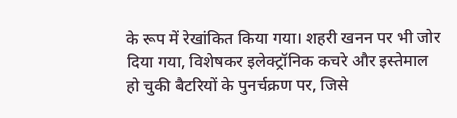के रूप में रेखांकित किया गया। शहरी खनन पर भी जोर दिया गया, विशेषकर इलेक्ट्रॉनिक कचरे और इस्तेमाल हो चुकी बैटरियों के पुनर्चक्रण पर, जिसे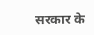सरकार के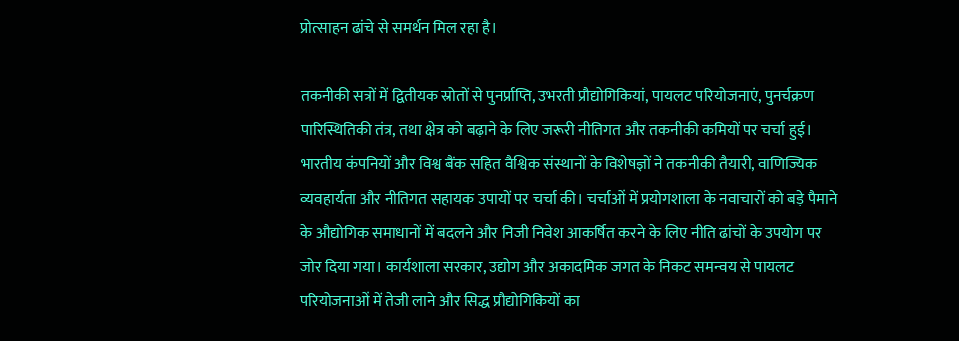प्रोत्साहन ढांचे से समर्थन मिल रहा है।

तकनीकी सत्रों में द्वितीयक स्रोतों से पुनर्प्राप्ति, उभरती प्रौद्योगिकियां, पायलट परियोजनाएं, पुनर्चक्रण पारिस्थितिकी तंत्र, तथा क्षेत्र को बढ़ाने के लिए जरूरी नीतिगत और तकनीकी कमियों पर चर्चा हुई। भारतीय कंपनियों और विश्व बैंक सहित वैश्विक संस्थानों के विशेषज्ञों ने तकनीकी तैयारी, वाणिज्यिक व्यवहार्यता और नीतिगत सहायक उपायों पर चर्चा की। चर्चाओं में प्रयोगशाला के नवाचारों को बड़े पैमाने के औद्योगिक समाधानों में बदलने और निजी निवेश आकर्षित करने के लिए नीति ढांचों के उपयोग पर जोर दिया गया। कार्यशाला सरकार, उद्योग और अकादमिक जगत के निकट समन्वय से पायलट परियोजनाओं में तेजी लाने और सिद्ध प्रौद्योगिकियों का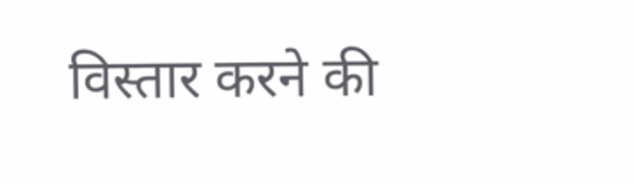विस्तार करने की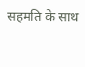सहमति के साथ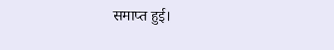समाप्त हुई।